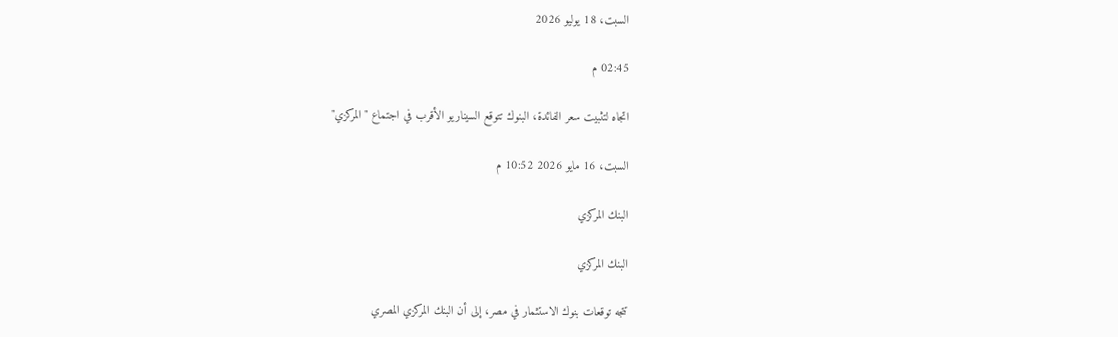السبت، 18 يوليو 2026

02:45 م

اتجاه لتثبيت سعر الفائدة، البنوك تتوقع السيناريو الأقرب في اجتماع "المركزي"

السبت، 16 مايو 2026 10:52 م

البنك المركزي

البنك المركزي

تتجه توقعات بنوك الاستثمار في مصر، إلى أن البنك المركزي المصري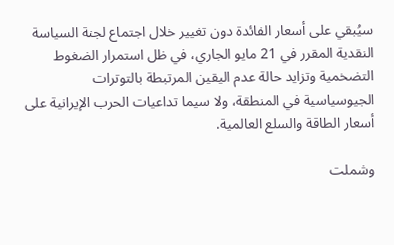سيُبقي على أسعار الفائدة دون تغيير خلال اجتماع لجنة السياسة النقدية المقرر في 21 مايو الجاري، في ظل استمرار الضغوط التضخمية وتزايد حالة عدم اليقين المرتبطة بالتوترات الجيوسياسية في المنطقة، ولا سيما تداعيات الحرب الإيرانية على أسعار الطاقة والسلع العالمية.

وشملت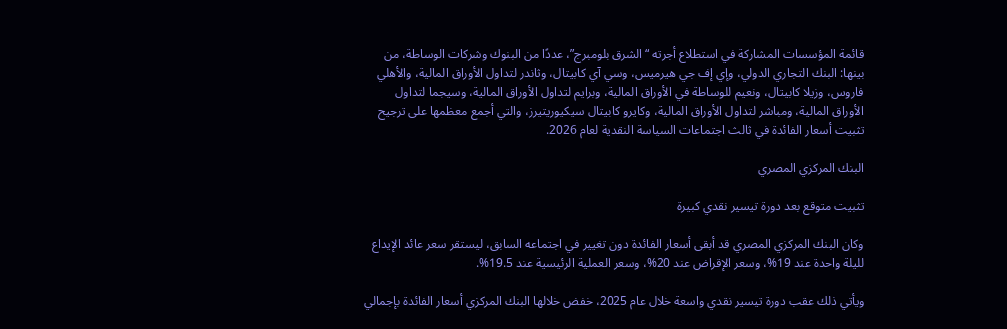قائمة المؤسسات المشاركة في استطلاع أجرته “الشرق بلومبرج”، عددًا من البنوك وشركات الوساطة، من بينها: البنك التجاري الدولي، وإي إف جي هيرميس، وسي آي كابيتال، وثاندر لتداول الأوراق المالية، والأهلي فاروس، وزيلا كابيتال، ونعيم للوساطة في الأوراق المالية، وبرايم لتداول الأوراق المالية، وسيجما لتداول الأوراق المالية، ومباشر لتداول الأوراق المالية، وكايرو كابيتال سيكيوريتيرز، والتي أجمع معظمها على ترجيح تثبيت أسعار الفائدة في ثالث اجتماعات السياسة النقدية لعام 2026.

البنك المركزي المصري

تثبيت متوقع بعد دورة تيسير نقدي كبيرة

وكان البنك المركزي المصري قد أبقى أسعار الفائدة دون تغيير في اجتماعه السابق، ليستقر سعر عائد الإيداع لليلة واحدة عند 19%، وسعر الإقراض عند 20%، وسعر العملية الرئيسية عند 19.5%.

ويأتي ذلك عقب دورة تيسير نقدي واسعة خلال عام 2025، خفض خلالها البنك المركزي أسعار الفائدة بإجمالي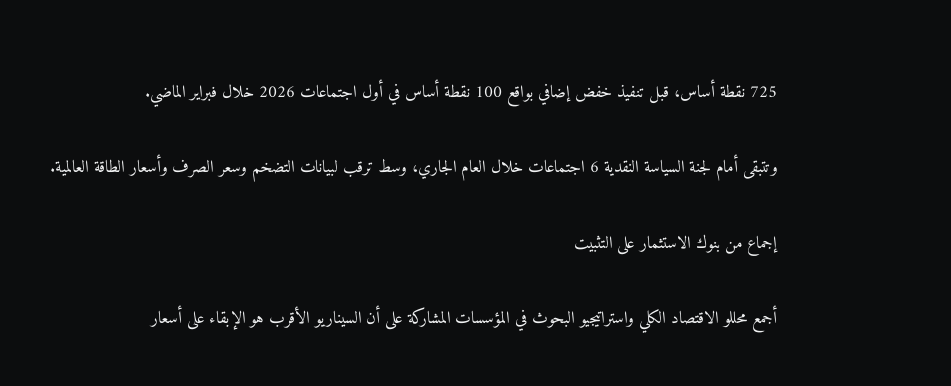725 نقطة أساس، قبل تنفيذ خفض إضافي بواقع 100 نقطة أساس في أول اجتماعات 2026 خلال فبراير الماضي.

وتتبقى أمام لجنة السياسة النقدية 6 اجتماعات خلال العام الجاري، وسط ترقب لبيانات التضخم وسعر الصرف وأسعار الطاقة العالمية.

إجماع من بنوك الاستثمار على التثبيت

أجمع محللو الاقتصاد الكلي واستراتيجيو البحوث في المؤسسات المشاركة على أن السيناريو الأقرب هو الإبقاء على أسعار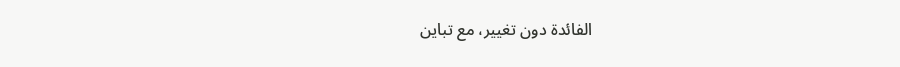الفائدة دون تغيير، مع تباين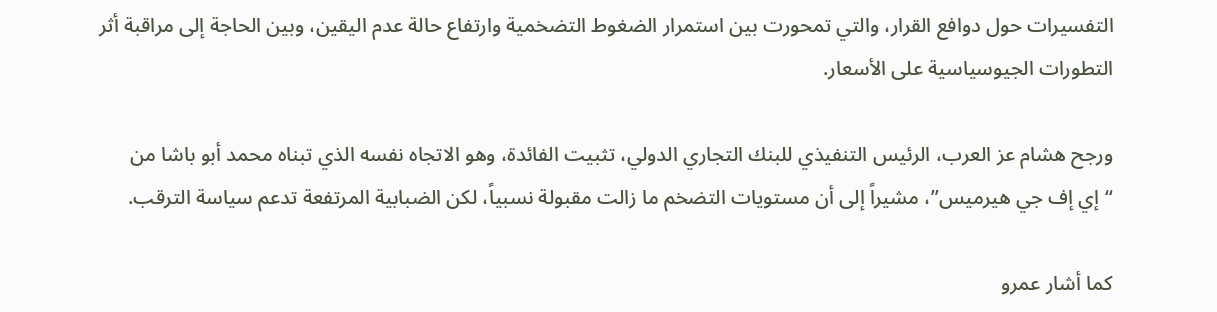التفسيرات حول دوافع القرار، والتي تمحورت بين استمرار الضغوط التضخمية وارتفاع حالة عدم اليقين، وبين الحاجة إلى مراقبة أثر التطورات الجيوسياسية على الأسعار.

ورجح هشام عز العرب، الرئيس التنفيذي للبنك التجاري الدولي، تثبيت الفائدة، وهو الاتجاه نفسه الذي تبناه محمد أبو باشا من “إي إف جي هيرميس”، مشيراً إلى أن مستويات التضخم ما زالت مقبولة نسبياً، لكن الضبابية المرتفعة تدعم سياسة الترقب.

كما أشار عمرو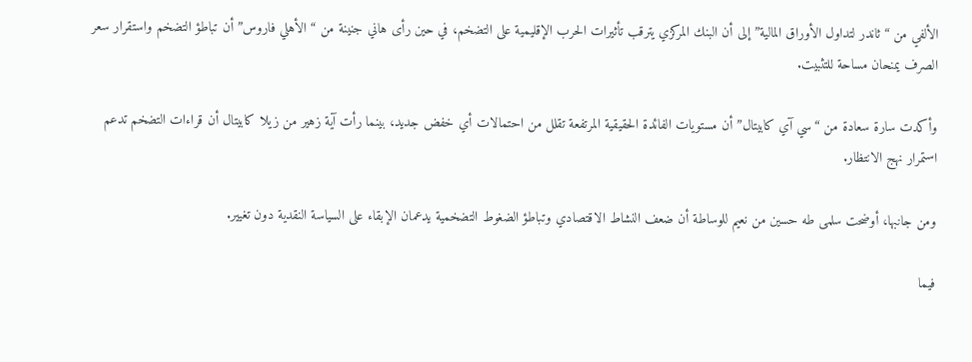الألفي من “ثاندر لتداول الأوراق المالية” إلى أن البنك المركزي يترقب تأثيرات الحرب الإقليمية على التضخم، في حين رأى هاني جنينة من “الأهلي فاروس” أن تباطؤ التضخم واستقرار سعر الصرف يمنحان مساحة للتثبيت.

وأكدت سارة سعادة من “سي آي كابيتال” أن مستويات الفائدة الحقيقية المرتفعة تقلل من احتمالات أي خفض جديد، بينما رأت آية زهير من زيلا كابيتال أن قراءات التضخم تدعم استمرار نهج الانتظار.

ومن جانبها، أوضحت سلمى طه حسين من نعيم للوساطة أن ضعف النشاط الاقتصادي وتباطؤ الضغوط التضخمية يدعمان الإبقاء على السياسة النقدية دون تغيير.

فيما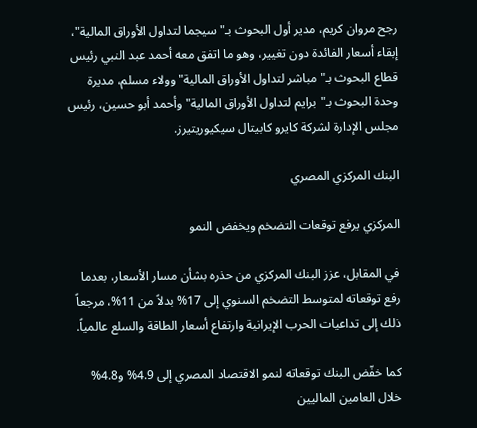رجح مروان كريم، مدير أول البحوث بـ"سيجما لتداول الأوراق المالية"، إبقاء أسعار الفائدة دون تغيير، وهو ما اتفق معه أحمد عبد النبي رئيس قطاع البحوث بـ"مباشر لتداول الأوراق المالية" وولاء مسلم، مديرة وحدة البحوث بـ"برايم لتداول الأوراق المالية" وأحمد أبو حسين، رئيس مجلس الإدارة لشركة كايرو كابيتال سيكيوريتيرز.

البنك المركزي المصري

المركزي يرفع توقعات التضخم ويخفض النمو

في المقابل، عزز البنك المركزي من حذره بشأن مسار الأسعار، بعدما رفع توقعاته لمتوسط التضخم السنوي إلى 17% بدلاً من 11%، مرجعاً ذلك إلى تداعيات الحرب الإيرانية وارتفاع أسعار الطاقة والسلع عالمياً.

كما خفّض البنك توقعاته لنمو الاقتصاد المصري إلى 4.9% و4.8% خلال العامين الماليين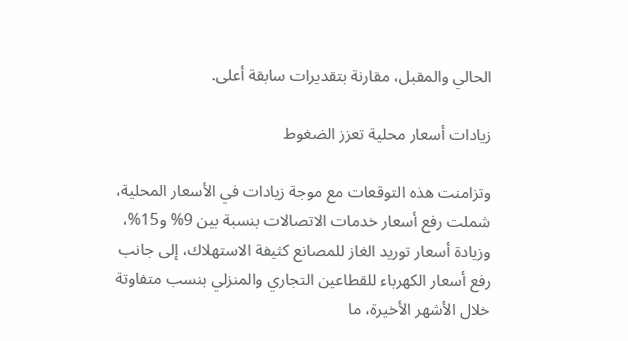الحالي والمقبل، مقارنة بتقديرات سابقة أعلى.

زيادات أسعار محلية تعزز الضغوط

وتزامنت هذه التوقعات مع موجة زيادات في الأسعار المحلية، شملت رفع أسعار خدمات الاتصالات بنسبة بين 9% و15%، وزيادة أسعار توريد الغاز للمصانع كثيفة الاستهلاك، إلى جانب رفع أسعار الكهرباء للقطاعين التجاري والمنزلي بنسب متفاوتة خلال الأشهر الأخيرة، ما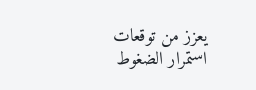يعزز من توقعات استمرار الضغوط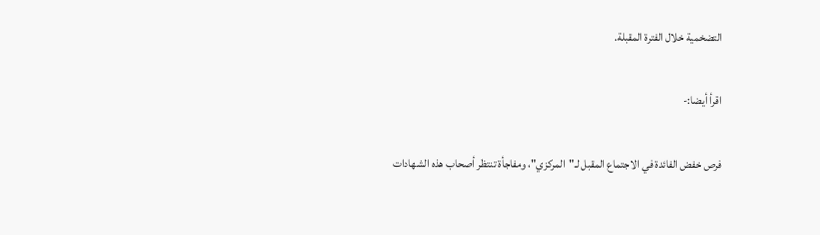التضخمية خلال الفترة المقبلة.

اقرأ أيضا:-

فرص خفض الفائدة في الاجتماع المقبل لـ"المركزي"، ومفاجأة تنتظر أصحاب هذه الشهادات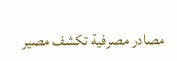مصادر مصرفية تكشف مصير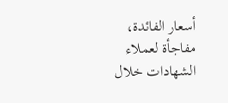أسعار الفائدة، مفاجأة لعملاء الشهادات خلال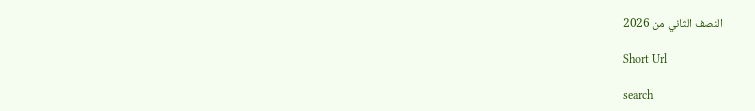النصف الثاني من 2026

Short Url

search